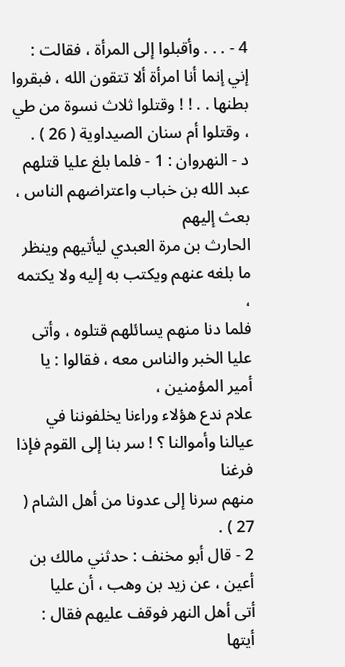4 - . . . وأقبلوا إلى المرأة ، فقالت : إني إنما أنا امرأة ألا تتقون الله ، فبقروا
بطنها . . ! ! وقتلوا ثلاث نسوة من طي ، وقتلوا أم سنان الصيداوية ( 26 ) .
د - النهروان : 1 - فلما بلغ عليا قتلهم عبد الله بن خباب واعتراضهم الناس ، بعث إليهم
الحارث بن مرة العبدي ليأتيهم وينظر ما بلغه عنهم ويكتب به إليه ولا يكتمه ،
فلما دنا منهم يسائلهم قتلوه ، وأتى عليا الخبر والناس معه ، فقالوا : يا أمير المؤمنين ،
علام ندع هؤلاء وراءنا يخلفوننا في عيالنا وأموالنا ؟ ! سر بنا إلى القوم فإذا فرغنا
منهم سرنا إلى عدونا من أهل الشام ( 27 ) .
2 - قال أبو مخنف : حدثني مالك بن أعين ، عن زيد بن وهب ، أن عليا
أتى أهل النهر فوقف عليهم فقال : أيتها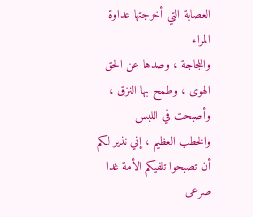العصابة التي أخرجتها عداوة المراء
واللجاجة ، وصدها عن الحق الهوى ، وطمح بها النزق ، وأصبحت في اللبس
والخطب العظيم ، إني نذير لكم أن تصبحوا تلفيكم الأمة غدا صرعى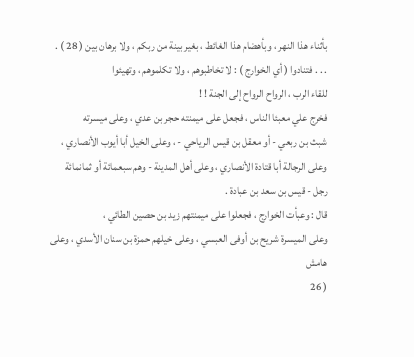بأثناء هذا النهر ، وبأهضام هذا الغائط ، بغير بينة من ربكم ، ولا برهان بين ( 28 ) .
. . . فتنادوا ( أي الخوارج ) : لا تخاطبوهم ، ولا تكلموهم ، وتهيئوا
للقاء الرب ، الرواح الرواح إلى الجنة ! !
فخرج علي معبئا الناس ، فجعل على ميمنته حجر بن عدي ، وعلى ميسرته
شبث بن ربعي - أو معقل بن قيس الرياحي - ، وعلى الخيل أبا أيوب الأنصاري ،
وعلى الرجالة أبا قتادة الأنصاري ، وعلى أهل المدينة - وهم سبعمائة أو ثمانمائة
رجل - قيس بن سعد بن عبادة .
قال : وعبأت الخوارج ، فجعلوا على ميمنتهم زيد بن حصين الطائي ،
وعلى الميسرة شريح بن أوفى العبسي ، وعلى خيلهم حمزة بن سنان الأسدي ، وعلى
هامش
( 26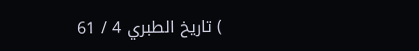) تاريخ الطبري 4 / 61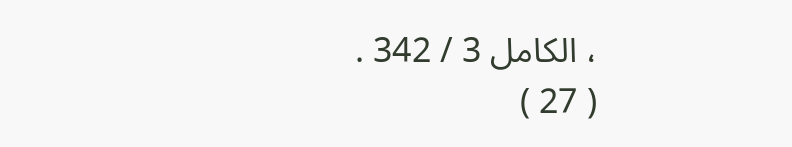، الكامل 3 / 342 .
( 27 )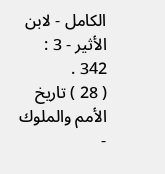الكامل - لابن الأثير - 3 : 342 .
( 28 ) تاريخ الأمم والملوك -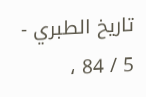تاريخ الطبري - 5 / 84 ،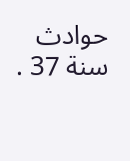حوادث سنة 37 .